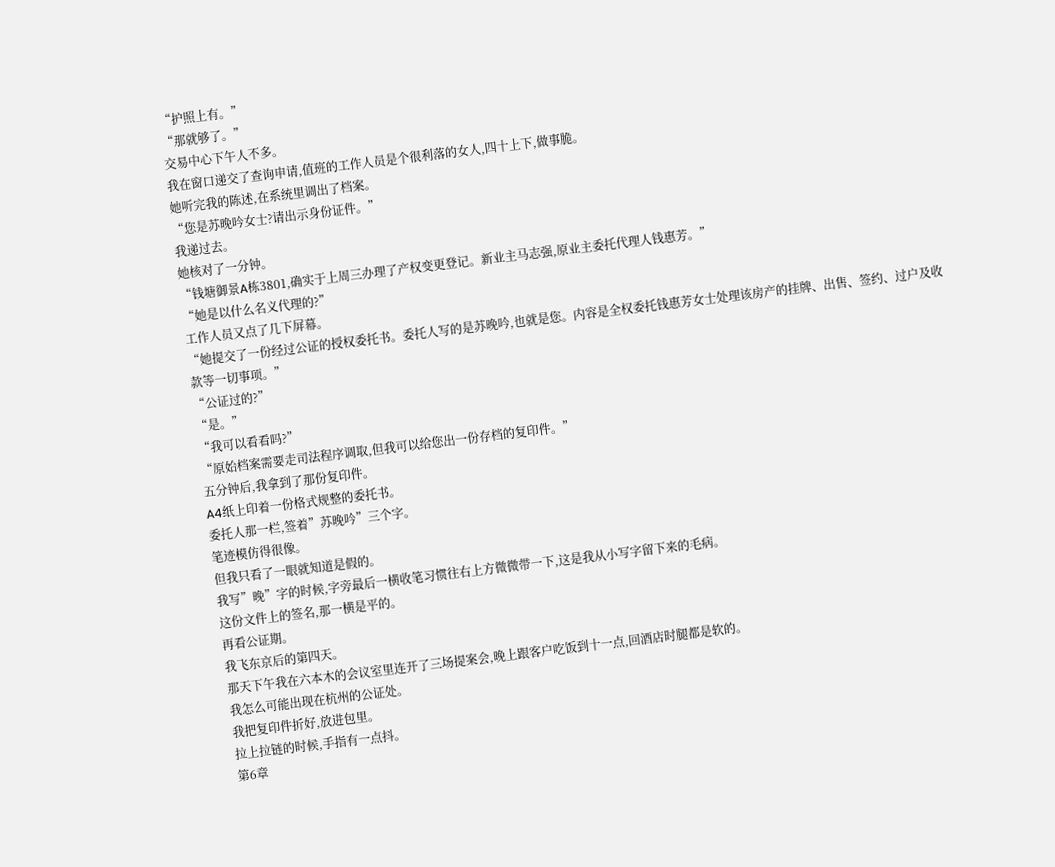“护照上有。”
“那就够了。”
交易中心下午人不多。
我在窗口递交了查询申请,值班的工作人员是个很利落的女人,四十上下,做事脆。
她听完我的陈述,在系统里调出了档案。
“您是苏晚吟女士?请出示身份证件。”
我递过去。
她核对了一分钟。
“钱塘御景A栋3801,确实于上周三办理了产权变更登记。新业主马志强,原业主委托代理人钱惠芳。”
“她是以什么名义代理的?”
工作人员又点了几下屏幕。
“她提交了一份经过公证的授权委托书。委托人写的是苏晚吟,也就是您。内容是全权委托钱惠芳女士处理该房产的挂牌、出售、签约、过户及收款等一切事项。”
“公证过的?”
“是。”
“我可以看看吗?”
“原始档案需要走司法程序调取,但我可以给您出一份存档的复印件。”
五分钟后,我拿到了那份复印件。
A4纸上印着一份格式规整的委托书。
委托人那一栏,签着”苏晚吟”三个字。
笔迹模仿得很像。
但我只看了一眼就知道是假的。
我写”晚”字的时候,字旁最后一横收笔习惯往右上方微微带一下,这是我从小写字留下来的毛病。
这份文件上的签名,那一横是平的。
再看公证期。
我飞东京后的第四天。
那天下午我在六本木的会议室里连开了三场提案会,晚上跟客户吃饭到十一点,回酒店时腿都是软的。
我怎么可能出现在杭州的公证处。
我把复印件折好,放进包里。
拉上拉链的时候,手指有一点抖。
第6章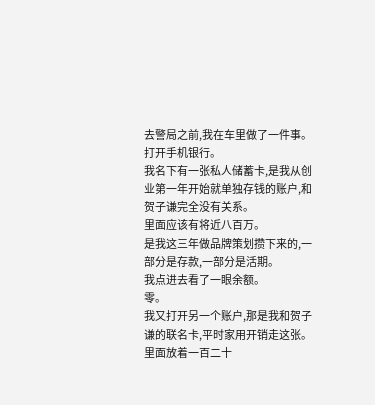去警局之前,我在车里做了一件事。
打开手机银行。
我名下有一张私人储蓄卡,是我从创业第一年开始就单独存钱的账户,和贺子谦完全没有关系。
里面应该有将近八百万。
是我这三年做品牌策划攒下来的,一部分是存款,一部分是活期。
我点进去看了一眼余额。
零。
我又打开另一个账户,那是我和贺子谦的联名卡,平时家用开销走这张。
里面放着一百二十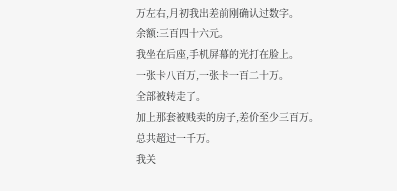万左右,月初我出差前刚确认过数字。
余额:三百四十六元。
我坐在后座,手机屏幕的光打在脸上。
一张卡八百万,一张卡一百二十万。
全部被转走了。
加上那套被贱卖的房子,差价至少三百万。
总共超过一千万。
我关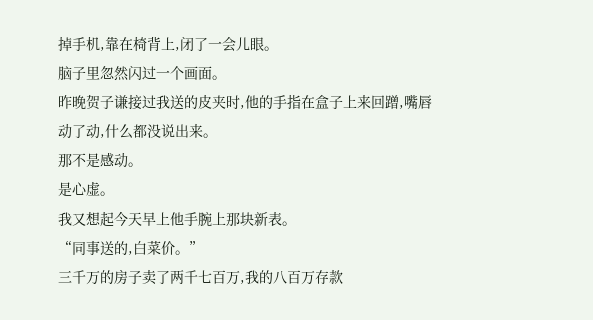掉手机,靠在椅背上,闭了一会儿眼。
脑子里忽然闪过一个画面。
昨晚贺子谦接过我送的皮夹时,他的手指在盒子上来回蹭,嘴唇动了动,什么都没说出来。
那不是感动。
是心虚。
我又想起今天早上他手腕上那块新表。
“同事送的,白菜价。”
三千万的房子卖了两千七百万,我的八百万存款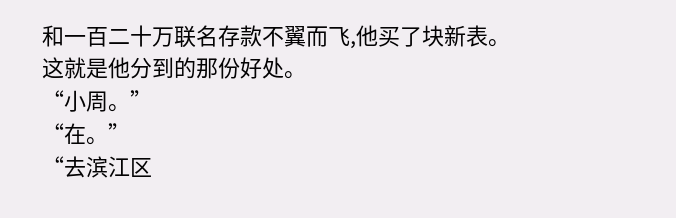和一百二十万联名存款不翼而飞,他买了块新表。
这就是他分到的那份好处。
“小周。”
“在。”
“去滨江区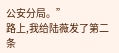公安分局。”
路上,我给陆薇发了第二条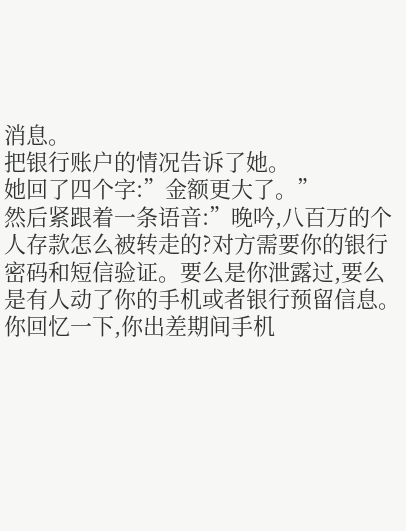消息。
把银行账户的情况告诉了她。
她回了四个字:”金额更大了。”
然后紧跟着一条语音:”晚吟,八百万的个人存款怎么被转走的?对方需要你的银行密码和短信验证。要么是你泄露过,要么是有人动了你的手机或者银行预留信息。你回忆一下,你出差期间手机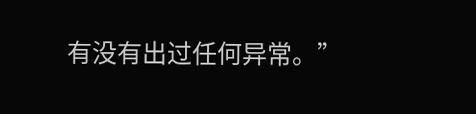有没有出过任何异常。”